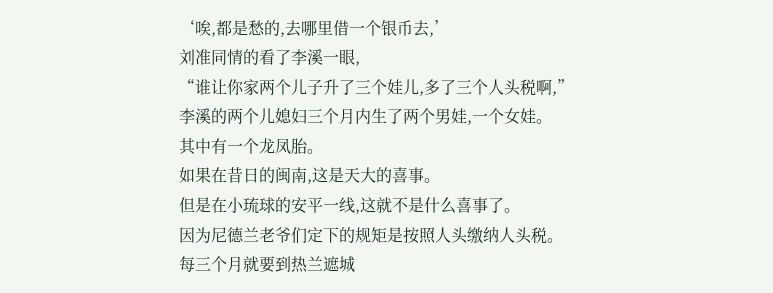‘唉,都是愁的,去哪里借一个银币去,’
刘准同情的看了李溪一眼,
“谁让你家两个儿子升了三个娃儿,多了三个人头税啊,”
李溪的两个儿媳妇三个月内生了两个男娃,一个女娃。
其中有一个龙凤胎。
如果在昔日的闽南,这是天大的喜事。
但是在小琉球的安平一线,这就不是什么喜事了。
因为尼德兰老爷们定下的规矩是按照人头缴纳人头税。
每三个月就要到热兰遮城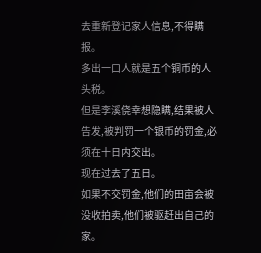去重新登记家人信息,不得瞒报。
多出一口人就是五个铜币的人头税。
但是李溪侥幸想隐瞒,结果被人告发,被判罚一个银币的罚金,必须在十日内交出。
现在过去了五日。
如果不交罚金,他们的田亩会被没收拍卖,他们被驱赶出自己的家。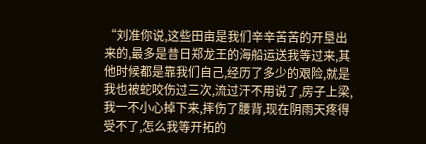“刘准你说,这些田亩是我们辛辛苦苦的开垦出来的,最多是昔日郑龙王的海船运送我等过来,其他时候都是靠我们自己,经历了多少的艰险,就是我也被蛇咬伤过三次,流过汗不用说了,房子上梁,我一不小心掉下来,摔伤了腰背,现在阴雨天疼得受不了,怎么我等开拓的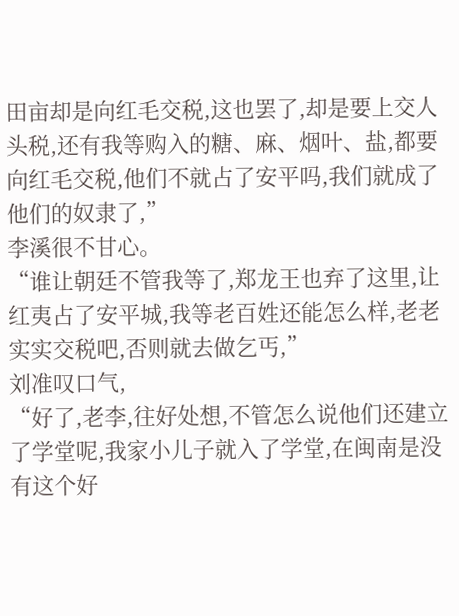田亩却是向红毛交税,这也罢了,却是要上交人头税,还有我等购入的糖、麻、烟叶、盐,都要向红毛交税,他们不就占了安平吗,我们就成了他们的奴隶了,”
李溪很不甘心。
“谁让朝廷不管我等了,郑龙王也弃了这里,让红夷占了安平城,我等老百姓还能怎么样,老老实实交税吧,否则就去做乞丐,”
刘准叹口气,
“好了,老李,往好处想,不管怎么说他们还建立了学堂呢,我家小儿子就入了学堂,在闽南是没有这个好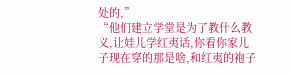处的,”
“他们建立学堂是为了教什么教义,让娃儿学红夷话,你看你家儿子现在穿的那是啥,和红夷的袍子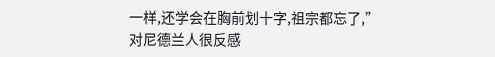一样,还学会在胸前划十字,祖宗都忘了,”
对尼德兰人很反感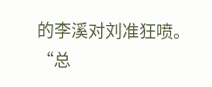的李溪对刘准狂喷。
“总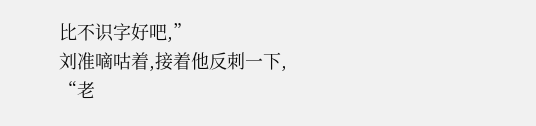比不识字好吧,”
刘准嘀咕着,接着他反刺一下,
“老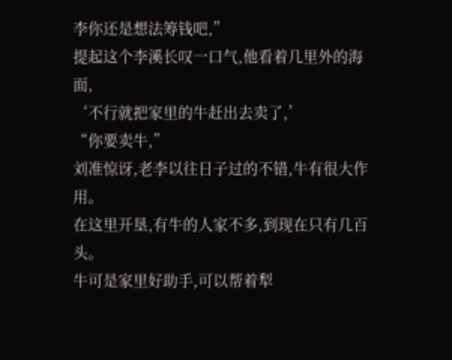李你还是想法筹钱吧,”
提起这个李溪长叹一口气,他看着几里外的海面,
‘不行就把家里的牛赶出去卖了,’
“你要卖牛,”
刘准惊讶,老李以往日子过的不错,牛有很大作用。
在这里开垦,有牛的人家不多,到现在只有几百头。
牛可是家里好助手,可以帮着犁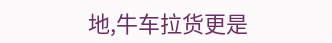地,牛车拉货更是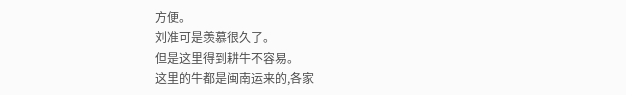方便。
刘准可是羡慕很久了。
但是这里得到耕牛不容易。
这里的牛都是闽南运来的,各家